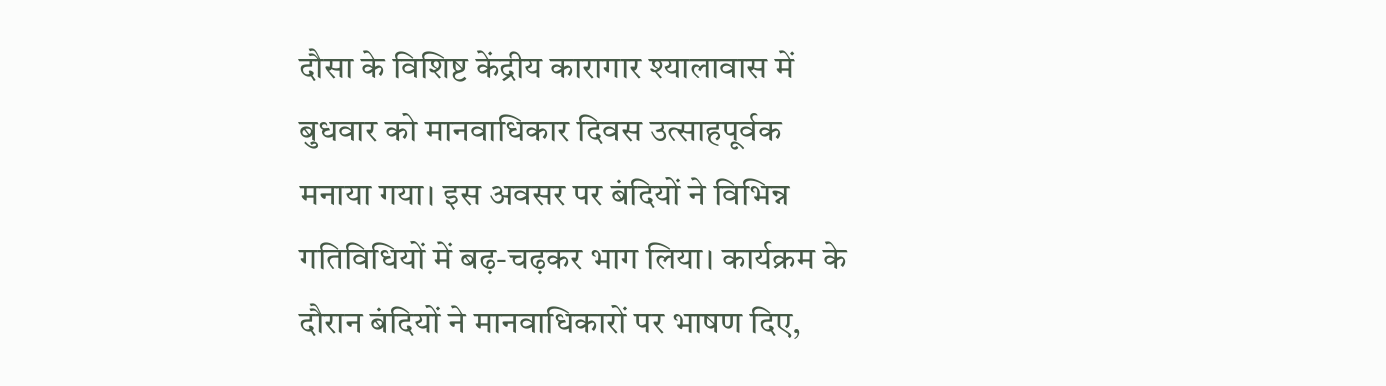दौसा के विशिष्ट केंद्रीय कारागार श्यालावास में बुधवार को मानवाधिकार दिवस उत्साहपूर्वक मनाया गया। इस अवसर पर बंदियों ने विभिन्न गतिविधियों में बढ़-चढ़कर भाग लिया। कार्यक्रम के दौरान बंदियों ने मानवाधिकारों पर भाषण दिए,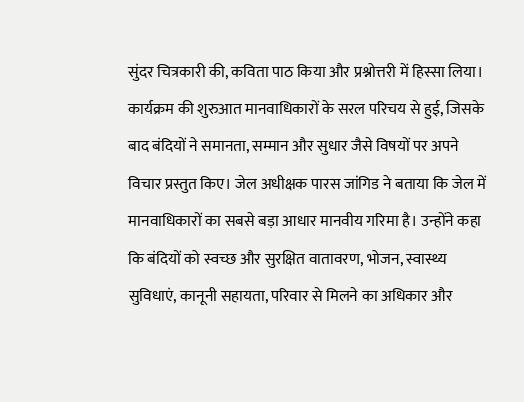सुंदर चित्रकारी की, कविता पाठ किया और प्रश्नोत्तरी में हिस्सा लिया। कार्यक्रम की शुरुआत मानवाधिकारों के सरल परिचय से हुई, जिसके बाद बंदियों ने समानता, सम्मान और सुधार जैसे विषयों पर अपने विचार प्रस्तुत किए। जेल अधीक्षक पारस जांगिड ने बताया कि जेल में मानवाधिकारों का सबसे बड़ा आधार मानवीय गरिमा है। उन्होंने कहा कि बंदियों को स्वच्छ और सुरक्षित वातावरण, भोजन, स्वास्थ्य सुविधाएं, कानूनी सहायता, परिवार से मिलने का अधिकार और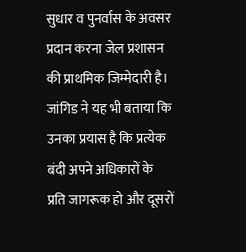सुधार व पुनर्वास के अवसर प्रदान करना जेल प्रशासन की प्राथमिक जिम्मेदारी है। जांगिड ने यह भी बताया कि उनका प्रयास है कि प्रत्येक बंदी अपने अधिकारों के प्रति जागरूक हो और दूसरों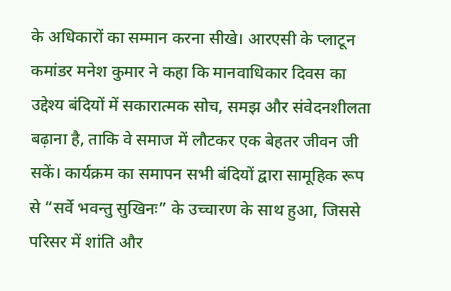के अधिकारों का सम्मान करना सीखे। आरएसी के प्लाटून कमांडर मनेश कुमार ने कहा कि मानवाधिकार दिवस का उद्देश्य बंदियों में सकारात्मक सोच, समझ और संवेदनशीलता बढ़ाना है, ताकि वे समाज में लौटकर एक बेहतर जीवन जी सकें। कार्यक्रम का समापन सभी बंदियों द्वारा सामूहिक रूप से “सर्वे भवन्तु सुखिनः” के उच्चारण के साथ हुआ, जिससे परिसर में शांति और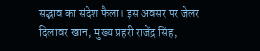सद्भाव का संदेश फैला। इस अवसर पर जेलर दिलावर खान, मुख्य प्रहरी राजेंद्र सिंह,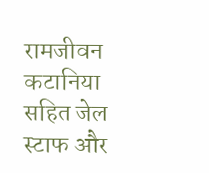रामजीवन कटानिया सहित जेल स्टाफ और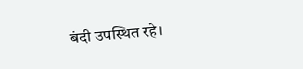बंदी उपस्थित रहे।